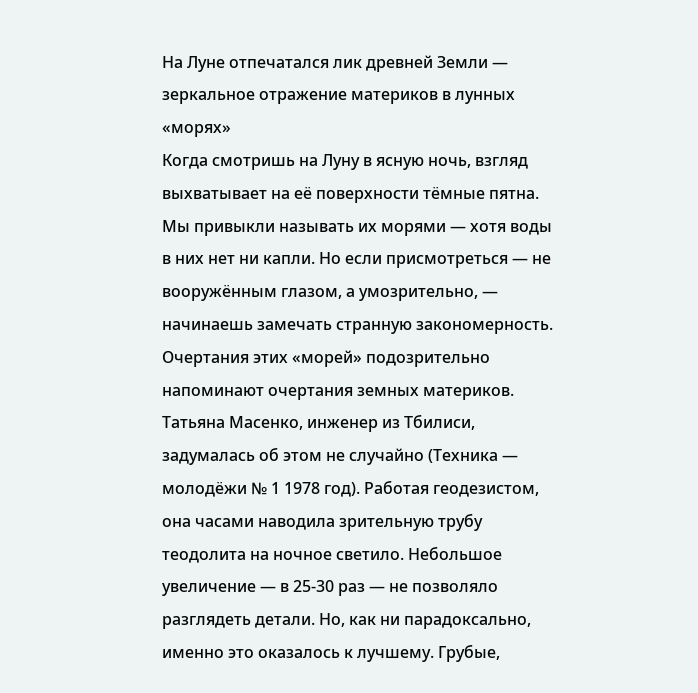На Луне отпечатался лик древней Земли — зеркальное отражение материков в лунных «морях»
Когда смотришь на Луну в ясную ночь, взгляд выхватывает на её поверхности тёмные пятна. Мы привыкли называть их морями — хотя воды в них нет ни капли. Но если присмотреться — не вооружённым глазом, а умозрительно, — начинаешь замечать странную закономерность. Очертания этих «морей» подозрительно напоминают очертания земных материков.
Татьяна Масенко, инженер из Тбилиси, задумалась об этом не случайно (Техника — молодёжи № 1 1978 год). Работая геодезистом, она часами наводила зрительную трубу теодолита на ночное светило. Небольшое увеличение — в 25-30 раз — не позволяло разглядеть детали. Но, как ни парадоксально, именно это оказалось к лучшему. Грубые,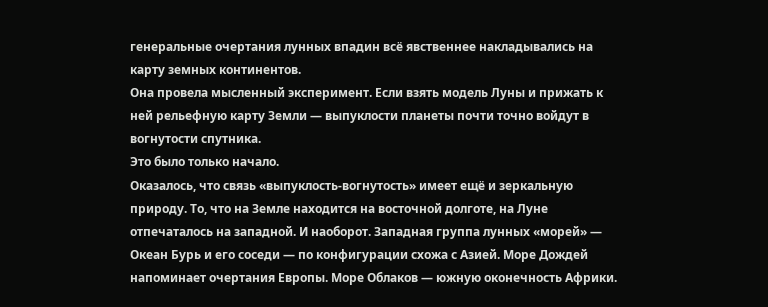генеральные очертания лунных впадин всё явственнее накладывались на карту земных континентов.
Она провела мысленный эксперимент. Если взять модель Луны и прижать к ней рельефную карту Земли — выпуклости планеты почти точно войдут в вогнутости спутника.
Это было только начало.
Оказалось, что связь «выпуклость-вогнутость» имеет ещё и зеркальную природу. То, что на Земле находится на восточной долготе, на Луне отпечаталось на западной. И наоборот. Западная группа лунных «морей» — Океан Бурь и его соседи — по конфигурации схожа с Азией. Море Дождей напоминает очертания Европы. Море Облаков — южную оконечность Африки.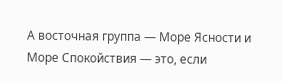А восточная группа — Море Ясности и Море Спокойствия — это, если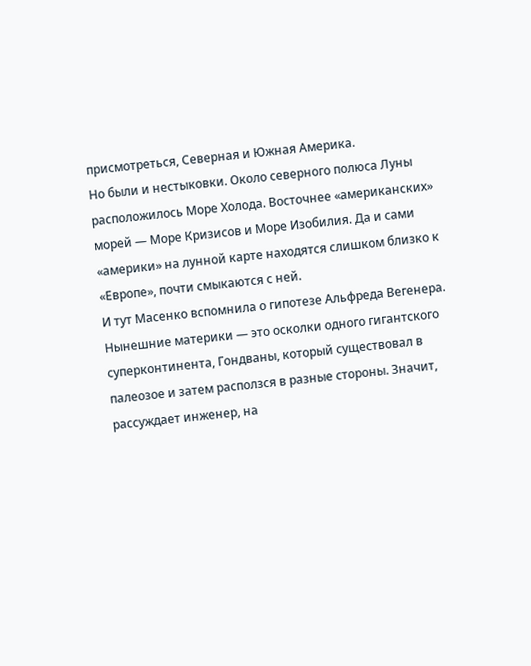присмотреться, Северная и Южная Америка.
Но были и нестыковки. Около северного полюса Луны расположилось Море Холода. Восточнее «американских» морей — Море Кризисов и Море Изобилия. Да и сами «америки» на лунной карте находятся слишком близко к «Европе», почти смыкаются с ней.
И тут Масенко вспомнила о гипотезе Альфреда Вегенера. Нынешние материки — это осколки одного гигантского суперконтинента, Гондваны, который существовал в палеозое и затем расползся в разные стороны. Значит, рассуждает инженер, на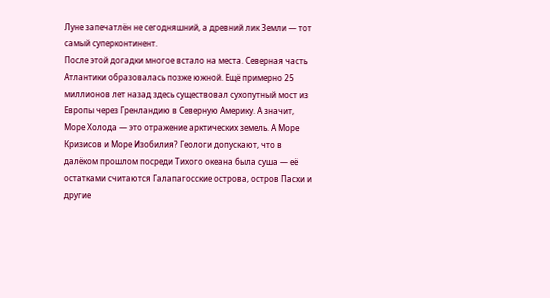Луне запечатлён не сегодняшний, а древний лик Земли — тот самый суперконтинент.
После этой догадки многое встало на места. Северная часть Атлантики образовалась позже южной. Ещё примерно 25 миллионов лет назад здесь существовал сухопутный мост из Европы через Гренландию в Северную Америку. А значит, Море Холода — это отражение арктических земель. А Море Кризисов и Море Изобилия? Геологи допускают, что в далёком прошлом посреди Тихого океана была суша — её остатками считаются Галапагосские острова, остров Пасхи и другие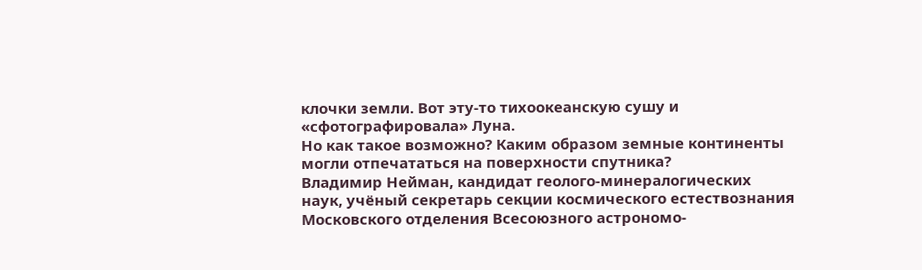клочки земли. Вот эту-то тихоокеанскую сушу и «сфотографировала» Луна.
Но как такое возможно? Каким образом земные континенты могли отпечататься на поверхности спутника?
Владимир Нейман, кандидат геолого-минералогических наук, учёный секретарь секции космического естествознания Московского отделения Всесоюзного астрономо-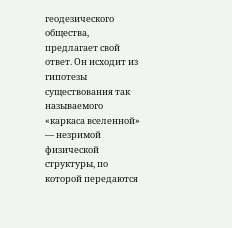геодезического общества, предлагает свой ответ. Он исходит из гипотезы существования так называемого «каркаса вселенной» — незримой физической структуры, по которой передаются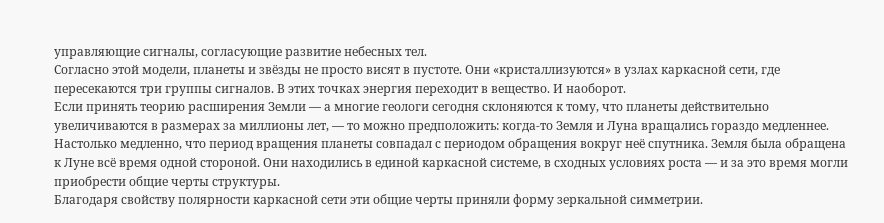управляющие сигналы, согласующие развитие небесных тел.
Согласно этой модели, планеты и звёзды не просто висят в пустоте. Они «кристаллизуются» в узлах каркасной сети, где пересекаются три группы сигналов. В этих точках энергия переходит в вещество. И наоборот.
Если принять теорию расширения Земли — а многие геологи сегодня склоняются к тому, что планеты действительно увеличиваются в размерах за миллионы лет, — то можно предположить: когда-то Земля и Луна вращались гораздо медленнее. Настолько медленно, что период вращения планеты совпадал с периодом обращения вокруг неё спутника. Земля была обращена к Луне всё время одной стороной. Они находились в единой каркасной системе, в сходных условиях роста — и за это время могли приобрести общие черты структуры.
Благодаря свойству полярности каркасной сети эти общие черты приняли форму зеркальной симметрии.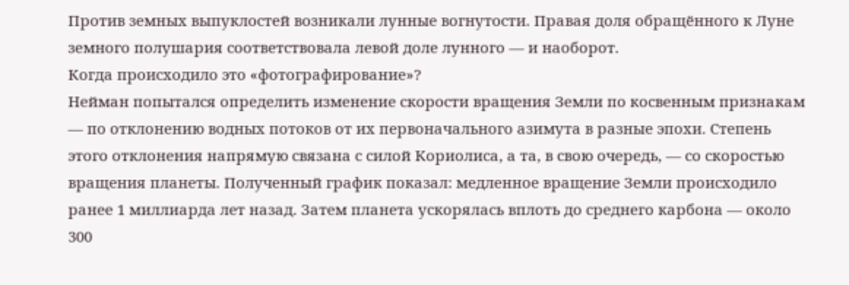Против земных выпуклостей возникали лунные вогнутости. Правая доля обращённого к Луне земного полушария соответствовала левой доле лунного — и наоборот.
Когда происходило это «фотографирование»?
Нейман попытался определить изменение скорости вращения Земли по косвенным признакам — по отклонению водных потоков от их первоначального азимута в разные эпохи. Степень этого отклонения напрямую связана с силой Кориолиса, а та, в свою очередь, — со скоростью вращения планеты. Полученный график показал: медленное вращение Земли происходило ранее 1 миллиарда лет назад. Затем планета ускорялась вплоть до среднего карбона — около 300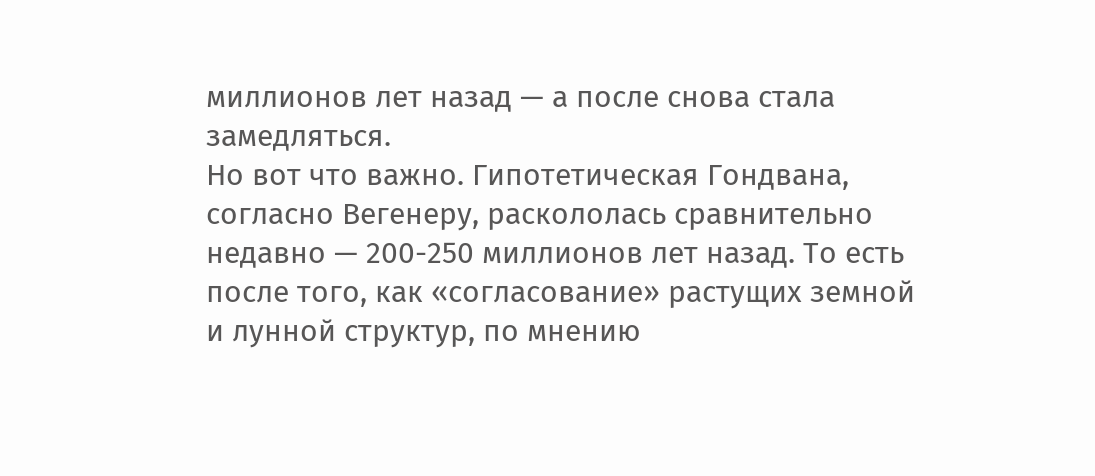миллионов лет назад — а после снова стала замедляться.
Но вот что важно. Гипотетическая Гондвана, согласно Вегенеру, раскололась сравнительно недавно — 200-250 миллионов лет назад. То есть после того, как «согласование» растущих земной и лунной структур, по мнению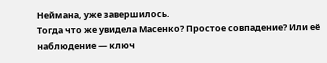Неймана, уже завершилось.
Тогда что же увидела Масенко? Простое совпадение? Или её наблюдение — ключ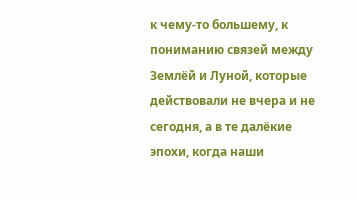к чему-то большему, к пониманию связей между Землёй и Луной, которые действовали не вчера и не сегодня, а в те далёкие эпохи, когда наши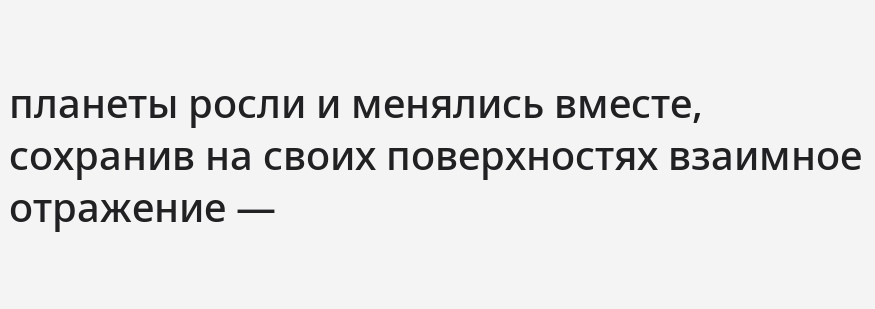планеты росли и менялись вместе, сохранив на своих поверхностях взаимное отражение —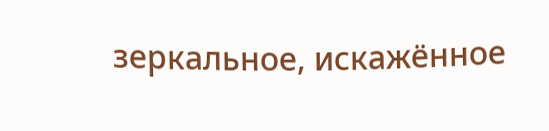зеркальное, искажённое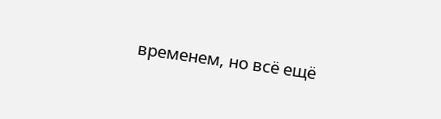временем, но всё ещё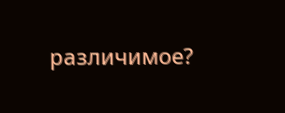различимое?